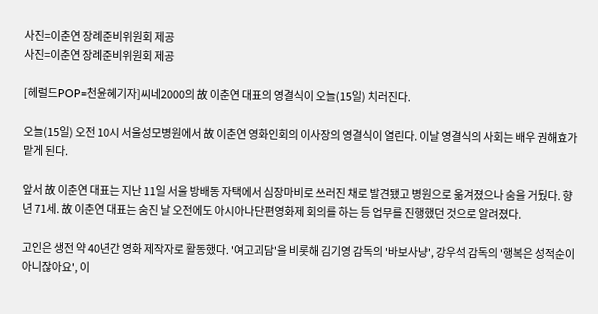사진=이춘연 장례준비위원회 제공
사진=이춘연 장례준비위원회 제공

[헤럴드POP=천윤혜기자]씨네2000의 故 이춘연 대표의 영결식이 오늘(15일) 치러진다.

오늘(15일) 오전 10시 서울성모병원에서 故 이춘연 영화인회의 이사장의 영결식이 열린다. 이날 영결식의 사회는 배우 권해효가 맡게 된다.

앞서 故 이춘연 대표는 지난 11일 서울 방배동 자택에서 심장마비로 쓰러진 채로 발견됐고 병원으로 옮겨졌으나 숨을 거뒀다. 향년 71세. 故 이춘연 대표는 숨진 날 오전에도 아시아나단편영화제 회의를 하는 등 업무를 진행했던 것으로 알려졌다.

고인은 생전 약 40년간 영화 제작자로 활동했다. '여고괴담'을 비롯해 김기영 감독의 '바보사냥', 강우석 감독의 '행복은 성적순이 아니잖아요', 이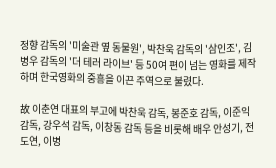정향 감독의 '미술관 옆 동물원', 박찬욱 감독의 '삼인조', 김병우 감독의 '더 테러 라이브' 등 50여 편이 넘는 영화를 제작하며 한국영화의 중흥을 이끈 주역으로 불렸다.

故 이춘연 대표의 부고에 박찬욱 감독, 봉준호 감독, 이준익 감독, 강우석 감독, 이창동 감독 등을 비롯해 배우 안성기, 전도연, 이병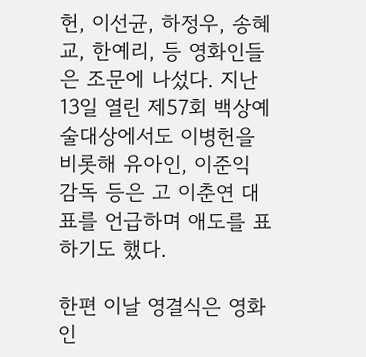헌, 이선균, 하정우, 송혜교, 한예리, 등 영화인들은 조문에 나섰다. 지난 13일 열린 제57회 백상예술대상에서도 이병헌을 비롯해 유아인, 이준익 감독 등은 고 이춘연 대표를 언급하며 애도를 표하기도 했다.

한편 이날 영결식은 영화인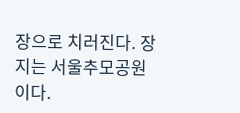장으로 치러진다. 장지는 서울추모공원이다.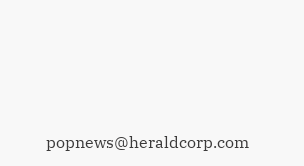popnews@heraldcorp.com